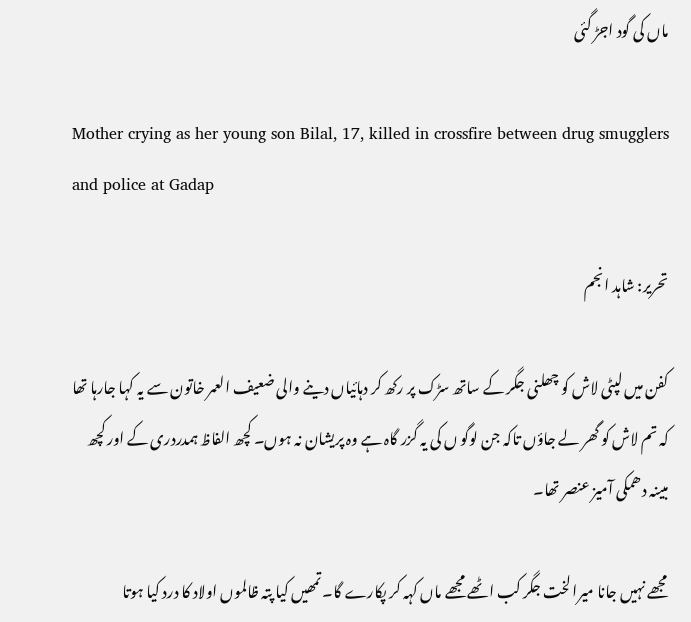ماں کی گود اجڑ گئی

Mother crying as her young son Bilal, 17, killed in crossfire between drug smugglers and police at Gadap

تحریر: شاہد انجم

کفن میں لپٹی لاش کو چھلنی جگر کے ساتھ سڑک پر رکھ کر دہائیاں دینے والی ضعیف العمر خاتون سے یہ کہا جارہا تھا کہ تم لاش کو گھر لے جاؤں تاکہ جن لوگو ں کی یہ گزر گاہ ہے وہ پریشان نہ ہوں۔ کچھ الفاظ ہمدردری کے اور کچھ مبینہ دھمکی آمیز عنصر تھا۔

مجھے نہیں جانا میرا لخت جگر کب اٹھے مجھے ماں کہہ کر پکارے گا۔ تمھیں کیا پتہ ظالموں اولاد کا درد کیا ہوتا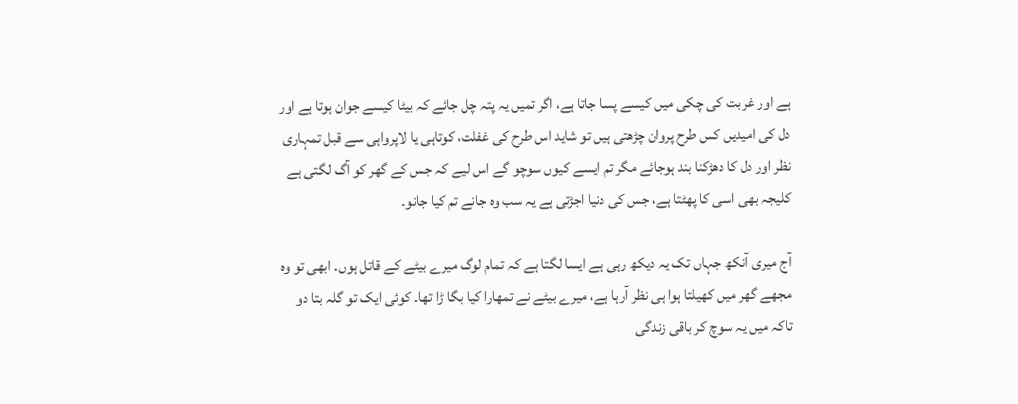ہے اور غربت کی چکی میں کیسے پسا جاتا ہے، اگر تمیں یہ پتہ چل جائے کہ بیٹا کیسے جوان ہوتا ہے اور دل کی امیدیں کس طرح پروان چڑھتی ہیں تو شاید اس طرح کی غفلت، کوتاہی یا لاپرواہی سے قبل تمہاری نظر اور دل کا دھڑکنا بند ہوجائے مگر تم ایسے کیوں سوچو گے اس لیے کہ جس کے گھر کو آگ لگتی ہے کلیجہ بھی اسی کا پھٹتا ہے، جس کی دنیا اجڑتی ہے یہ سب وہ جانے تم کیا جانو۔

آج میری آنکھ جہاں تک یہ دیکھ رہی ہے ایسا لگتا ہے کہ تمام لوگ میرے بیٹے کے قاتل ہوں۔ ابھی تو وہ مجھے گھر میں کھیلتا ہوا ہی نظر آرہا ہے، میرے بیٹے نے تمھارا کیا بگا ڑا تھا۔ کوئی ایک تو گلہ بتا دو تاکہ میں یہ سوچ کر باقی زندگی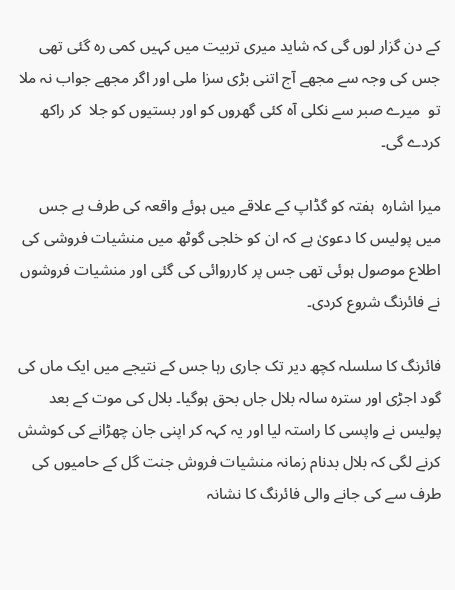کے دن گزار لوں گی کہ شاید میری تربیت میں کہیں کمی رہ گئی تھی جس کی وجہ سے مجھے آج اتنی بڑی سزا ملی اور اگر مجھے جواب نہ ملا تو  میرے صبر سے نکلی آہ کئی گھروں کو اور بستیوں کو جلا  کر راکھ کردے گی۔

میرا اشارہ  ہفتہ کو گڈاپ کے علاقے میں ہوئے واقعہ کی طرف ہے جس میں پولیس کا دعویٰ ہے کہ ان کو خلجی گوٹھ میں منشیات فروشی کی اطلاع موصول ہوئی تھی جس پر کارروائی کی گئی اور منشیات فروشوں نے فائرنگ شروع کردی۔

فائرنگ کا سلسلہ کچھ دیر تک جاری رہا جس کے نتیجے میں ایک ماں کی گود اجڑی اور سترہ سالہ بلال جاں بحق ہوگیا۔ بلال کی موت کے بعد پولیس نے واپسی کا راستہ لیا اور یہ کہہ کر اپنی جان چھڑانے کی کوشش کرنے لگی کہ بلال بدنام زمانہ منشیات فروش جنت گل کے حامیوں کی طرف سے کی جانے والی فائرنگ کا نشانہ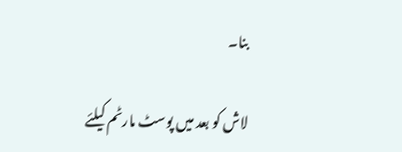بنا۔

لاش کو بعد میں پوسٹ مارٹم کیلئے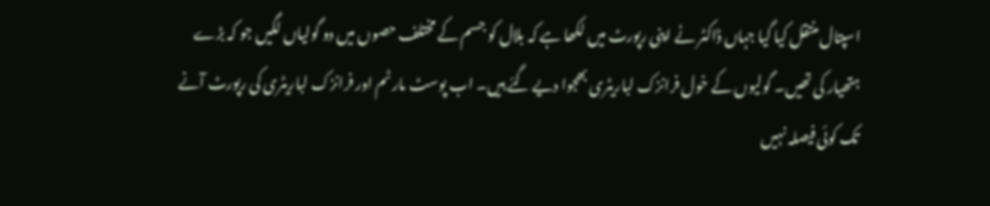اسپتال منتقل کیا گیا جہاں ڈاکٹر نے اپنی رپورٹ میں لکھا ہے کہ بلال کو جسم کے مختلف حصوں میں دو گولیاں لگیں جو کہ بڑے ہتھیار کی تھیں۔ گولیوں کے خول فرانزک لباریٹری بھجوا دیے گئے ہیں۔ اب پوسٹ مارٹم اور فرانزک لباریٹری کی رپورٹ آنے تک کوئی فیصلہ نہیں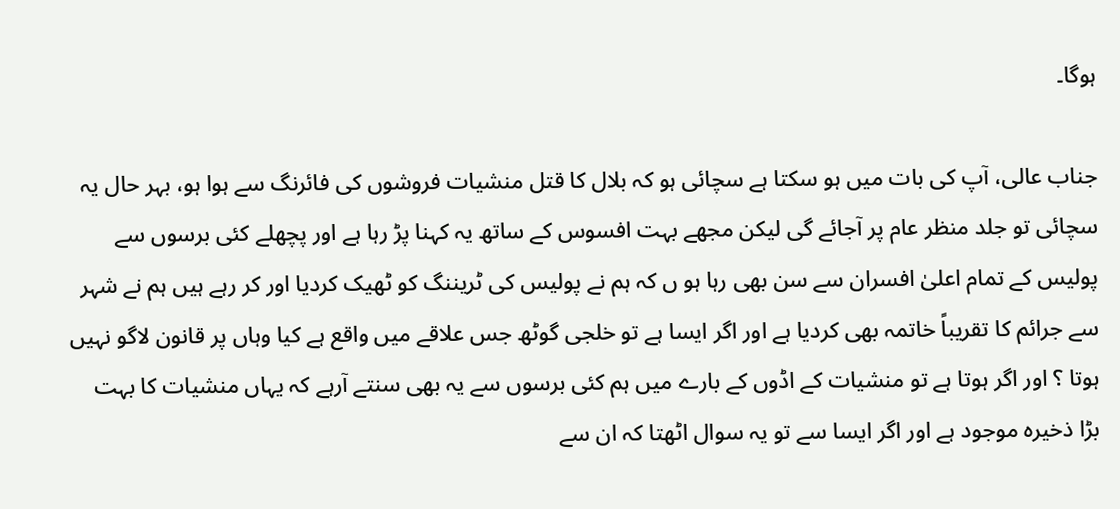ہوگا۔

جناب عالی، آپ کی بات میں ہو سکتا ہے سچائی ہو کہ بلال کا قتل منشیات فروشوں کی فائرنگ سے ہوا ہو، بہر حال یہ سچائی تو جلد منظر عام پر آجائے گی لیکن مجھے بہت افسوس کے ساتھ یہ کہنا پڑ رہا ہے اور پچھلے کئی برسوں سے پولیس کے تمام اعلیٰ افسران سے سن بھی رہا ہو ں کہ ہم نے پولیس کی ٹریننگ کو ٹھیک کردیا اور کر رہے ہیں ہم نے شہر سے جرائم کا تقریباً خاتمہ بھی کردیا ہے اور اگر ایسا ہے تو خلجی گوٹھ جس علاقے میں واقع ہے کیا وہاں پر قانون لاگو نہیں ہوتا ؟ اور اگر ہوتا ہے تو منشیات کے اڈوں کے بارے میں ہم کئی برسوں سے یہ بھی سنتے آرہے کہ یہاں منشیات کا بہت بڑا ذخیرہ موجود ہے اور اگر ایسا سے تو یہ سوال اٹھتا کہ ان سے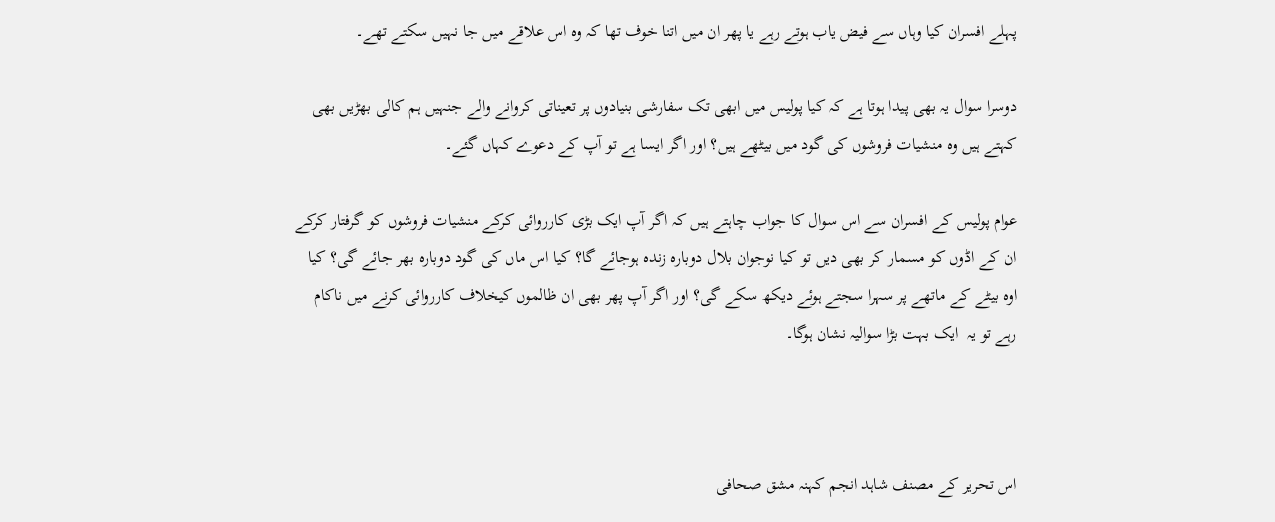پہلے افسران کیا وہاں سے فیض یاب ہوتے رہے یا پھر ان میں اتنا خوف تھا کہ وہ اس علاقے میں جا نہیں سکتے تھے۔

دوسرا سوال یہ بھی پیدا ہوتا ہے کہ کیا پولیس میں ابھی تک سفارشی بنیادوں پر تعیناتی کروانے والے جنہیں ہم کالی بھڑیں بھی کہتے ہیں وہ منشیات فروشوں کی گود میں بیٹھے ہیں؟ اور اگر ایسا ہے تو آپ کے دعوے کہاں گئے۔

عوام پولیس کے افسران سے اس سوال کا جواب چاہتے ہیں کہ اگر آپ ایک بڑی کارروائی کرکے منشیات فروشوں کو گرفتار کرکے ان کے اڈوں کو مسمار کر بھی دیں تو کیا نوجوان بلال دوبارہ زندہ ہوجائے گا؟ کیا اس ماں کی گود دوبارہ بھر جائے گی؟ کیا اوہ بیٹے کے ماتھے پر سہرا سجتے ہوئے دیکھ سکے گی؟ اور اگر آپ پھر بھی ان ظالموں کیخلاف کارروائی کرنے میں ناکام رہے تو یہ  ایک بہت بڑا سوالیہ نشان ہوگا۔



اس تحریر کے مصنف شاہد انجم کہنہ مشق صحافی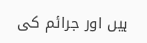ہیں اور جرائم کی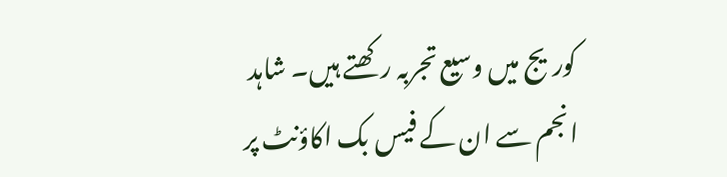کوریج میں وسیع تجربہ رکھتے ہیں۔ شاہد انجم سے ان کے فیس بک اکاؤنٹ پر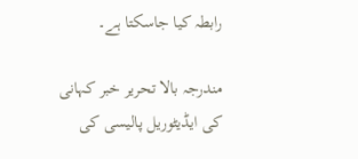رابطہ کیا جاسکتا ہے۔

مندرجہ بالا تحریر خبر کہانی کی ایڈیٹوریل پالیسی کی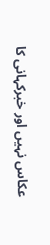عکاس نہیں اور خبرکہانی کا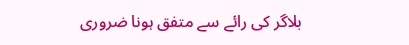بلاگر کی رائے سے متفق ہونا ضروری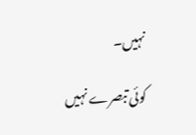نہیں۔

کوئی تبصرے نہیں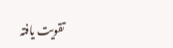تقویت یافتہ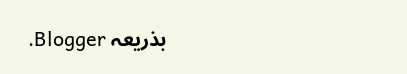بذریعہ Blogger.